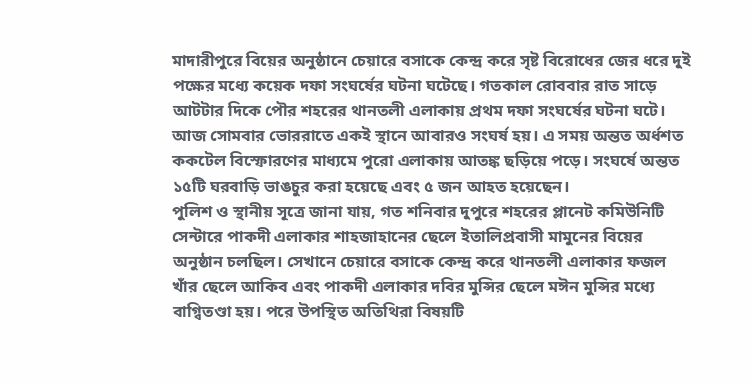মাদারীপুরে বিয়ের অনুষ্ঠানে চেয়ারে বসাকে কেন্দ্র করে সৃষ্ট বিরোধের জের ধরে দুই পক্ষের মধ্যে কয়েক দফা সংঘর্ষের ঘটনা ঘটেছে। গতকাল রোববার রাত সাড়ে আটটার দিকে পৌর শহরের থানতলী এলাকায় প্রথম দফা সংঘর্ষের ঘটনা ঘটে।
আজ সোমবার ভোররাতে একই স্থানে আবারও সংঘর্ষ হয়। এ সময় অন্তত অর্ধশত ককটেল বিস্ফোরণের মাধ্যমে পুরো এলাকায় আতঙ্ক ছড়িয়ে পড়ে। সংঘর্ষে অন্তত ১৫টি ঘরবাড়ি ভাঙচুর করা হয়েছে এবং ৫ জন আহত হয়েছেন।
পুলিশ ও স্থানীয় সূত্রে জানা যায়, গত শনিবার দুপুরে শহরের প্লানেট কমিউনিটি সেন্টারে পাকদী এলাকার শাহজাহানের ছেলে ইতালিপ্রবাসী মামুনের বিয়ের অনুষ্ঠান চলছিল। সেখানে চেয়ারে বসাকে কেন্দ্র করে থানতলী এলাকার ফজল খাঁর ছেলে আকিব এবং পাকদী এলাকার দবির মুন্সির ছেলে মঈন মুন্সির মধ্যে বাগ্বিতণ্ডা হয়। পরে উপস্থিত অতিথিরা বিষয়টি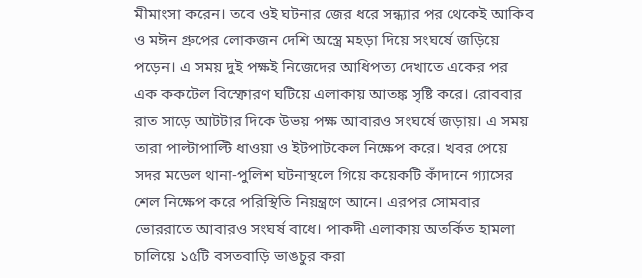মীমাংসা করেন। তবে ওই ঘটনার জের ধরে সন্ধ্যার পর থেকেই আকিব ও মঈন গ্রুপের লোকজন দেশি অস্ত্রে মহড়া দিয়ে সংঘর্ষে জড়িয়ে পড়েন। এ সময় দুই পক্ষই নিজেদের আধিপত্য দেখাতে একের পর এক ককটেল বিস্ফোরণ ঘটিয়ে এলাকায় আতঙ্ক সৃষ্টি করে। রোববার রাত সাড়ে আটটার দিকে উভয় পক্ষ আবারও সংঘর্ষে জড়ায়। এ সময় তারা পাল্টাপাল্টি ধাওয়া ও ইটপাটকেল নিক্ষেপ করে। খবর পেয়ে সদর মডেল থানা-পুলিশ ঘটনাস্থলে গিয়ে কয়েকটি কাঁদানে গ্যাসের শেল নিক্ষেপ করে পরিস্থিতি নিয়ন্ত্রণে আনে। এরপর সোমবার ভোররাতে আবারও সংঘর্ষ বাধে। পাকদী এলাকায় অতর্কিত হামলা চালিয়ে ১৫টি বসতবাড়ি ভাঙচুর করা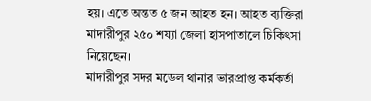হয়। এতে অন্তত ৫ জন আহত হন। আহত ব্যক্তিরা মাদারীপুর ২৫০ শয্যা জেলা হাসপাতালে চিকিৎসা নিয়েছেন।
মাদারীপুর সদর মডেল থানার ভারপ্রাপ্ত কর্মকর্তা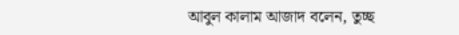আবুল কালাম আজাদ বলেন, তুচ্ছ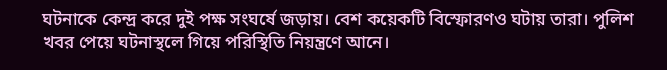ঘটনাকে কেন্দ্র করে দুই পক্ষ সংঘর্ষে জড়ায়। বেশ কয়েকটি বিস্ফোরণও ঘটায় তারা। পুলিশ খবর পেয়ে ঘটনাস্থলে গিয়ে পরিস্থিতি নিয়ন্ত্রণে আনে।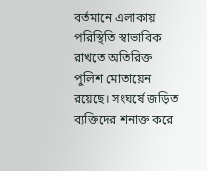বর্তমানে এলাকায় পরিস্থিতি স্বাভাবিক রাখতে অতিরিক্ত পুলিশ মোতায়েন রয়েছে। সংঘর্ষে জড়িত ব্যক্তিদের শনাক্ত করে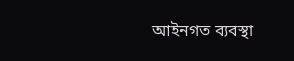আইনগত ব্যবস্থা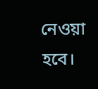নেওয়া হবে।